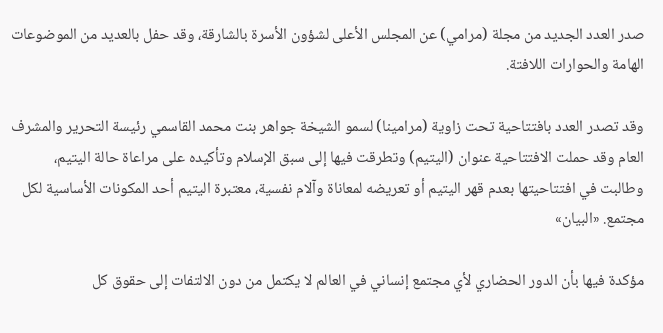صدر العدد الجديد من مجلة (مرامي) عن المجلس الأعلى لشؤون الأسرة بالشارقة، وقد حفل بالعديد من الموضوعات الهامة والحوارات اللافتة.

وقد تصدر العدد بافتتاحية تحت زاوية (مرامينا) لسمو الشيخة جواهر بنت محمد القاسمي رئيسة التحرير والمشرف العام وقد حملت الافتتاحية عنوان (اليتيم) وتطرقت فيها إلى سبق الإسلام وتأكيده على مراعاة حالة اليتيم، وطالبت في افتتاحيتها بعدم قهر اليتيم أو تعريضه لمعاناة وآلام نفسية، معتبرة اليتيم أحد المكونات الأساسية لكل مجتمع. «البيان»

مؤكدة فيها بأن الدور الحضاري لأي مجتمع إنساني في العالم لا يكتمل من دون الالتفات إلى حقوق كل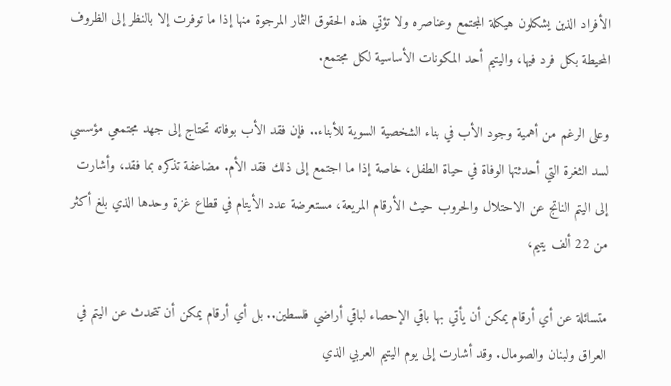الأفراد الذين يشكلون هيكلة المجتمع وعناصره ولا تؤتي هذه الحقوق الثمار المرجوة منها إذا ما توفرت إلا بالنظر إلى الظروف المحيطة بكل فرد فيها، واليتيم أحد المكونات الأساسية لكل مجتمع.

وعلى الرغم من أهمية وجود الأب في بناء الشخصية السوية للأبناء.. فإن فقد الأب بوفاته تحتاج إلى جهد مجتمعي مؤسسي لسد الثغرة التي أحدثتها الوفاة في حياة الطفل، خاصة إذا ما اجتمع إلى ذلك فقد الأم. مضاعفة تذكره بما فقد، وأشارت إلى اليتم الناتج عن الاحتلال والحروب حيث الأرقام المريعة، مستعرضة عدد الأيتام في قطاع غزة وحدها الذي بلغ أكثر من 22 ألف يتيم،

متسائلة عن أي أرقام يمكن أن يأتي بها باقي الإحصاء لباقي أراضي فلسطين.. بل أي أرقام يمكن أن تتحدث عن اليتم في العراق ولبنان والصومال. وقد أشارت إلى يوم اليتيم العربي الذي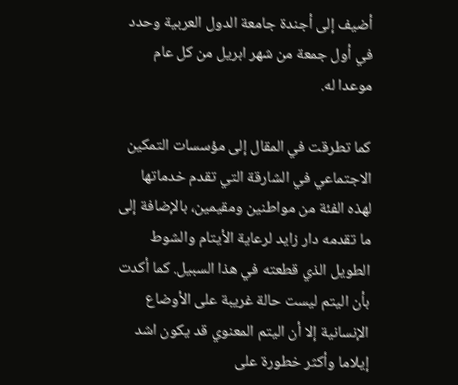أضيف إلى أجندة جامعة الدول العربية وحدد في أول جمعة من شهر ابريل من كل عام موعدا له.

كما تطرقت في المقال إلى مؤسسات التمكين الاجتماعي في الشارقة التي تقدم خدماتها لهذه الفئة من مواطنين ومقيمين، بالإضافة إلى ما تقدمه دار زايد لرعاية الأيتام والشوط الطويل الذي قطعته في هذا السبيل. كما أكدت بأن اليتم ليست حالة غريبة على الأوضاع الإنسانية إلا أن اليتم المعنوي قد يكون اشد إيلاما وأكثر خطورة على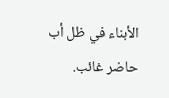الأبناء في ظل أب حاضر غائب.